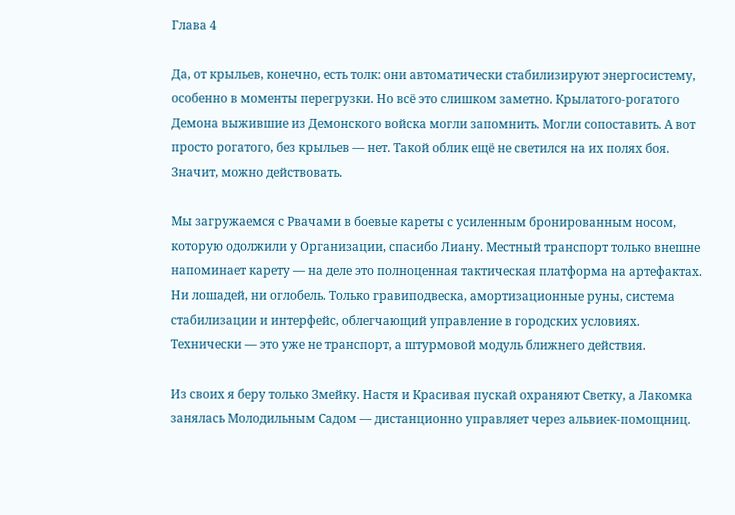Глава 4

Да, от крыльев, конечно, есть толк: они автоматически стабилизируют энергосистему, особенно в моменты перегрузки. Но всё это слишком заметно. Крылатого-рогатого Демона выжившие из Демонского войска могли запомнить. Могли сопоставить. А вот просто рогатого, без крыльев — нет. Такой облик ещё не светился на их полях боя. Значит, можно действовать.

Мы загружаемся с Рвачами в боевые кареты с усиленным бронированным носом, которую одолжили у Организации, спасибо Лиану. Местный транспорт только внешне напоминает карету — на деле это полноценная тактическая платформа на артефактах. Ни лошадей, ни оглобель. Только гравиподвеска, амортизационные руны, система стабилизации и интерфейс, облегчающий управление в городских условиях. Технически — это уже не транспорт, а штурмовой модуль ближнего действия.

Из своих я беру только Змейку. Настя и Красивая пускай охраняют Светку, а Лакомка занялась Молодильным Садом — дистанционно управляет через альвиек-помощниц.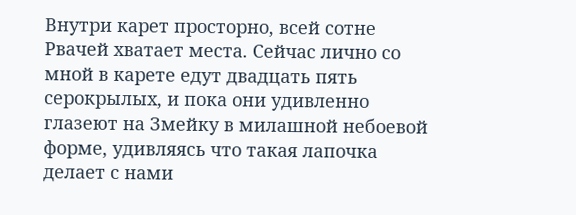Внутри карет просторно, всей сотне Рвачей хватает места. Сейчас лично со мной в карете едут двадцать пять серокрылых, и пока они удивленно глазеют на Змейку в милашной небоевой форме, удивляясь что такая лапочка делает с нами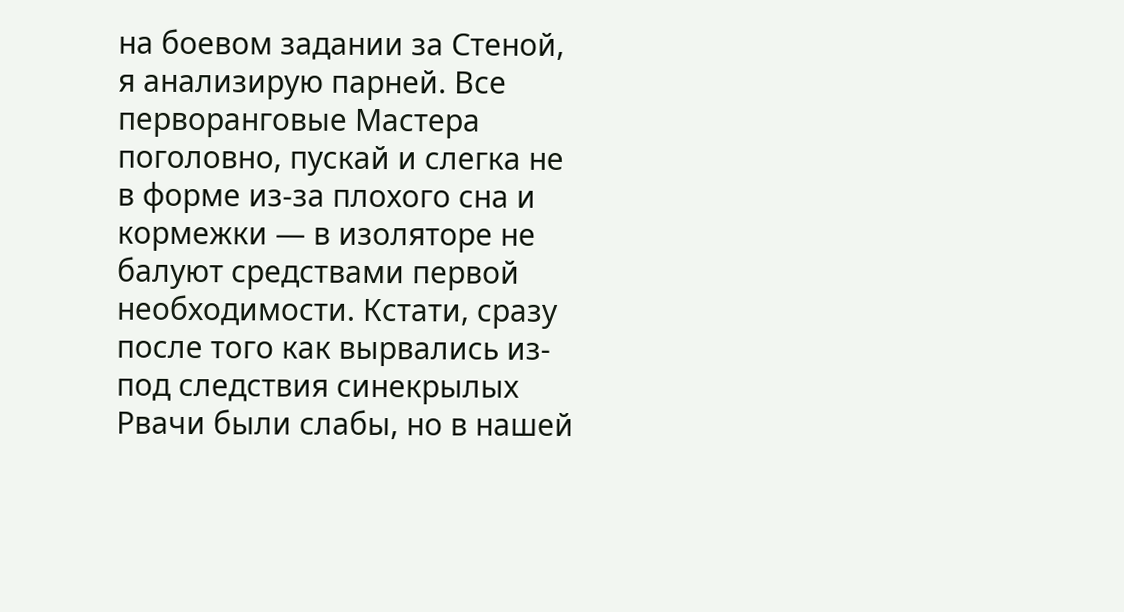на боевом задании за Стеной, я анализирую парней. Все перворанговые Мастера поголовно, пускай и слегка не в форме из-за плохого сна и кормежки — в изоляторе не балуют средствами первой необходимости. Кстати, сразу после того как вырвались из-под следствия синекрылых Рвачи были слабы, но в нашей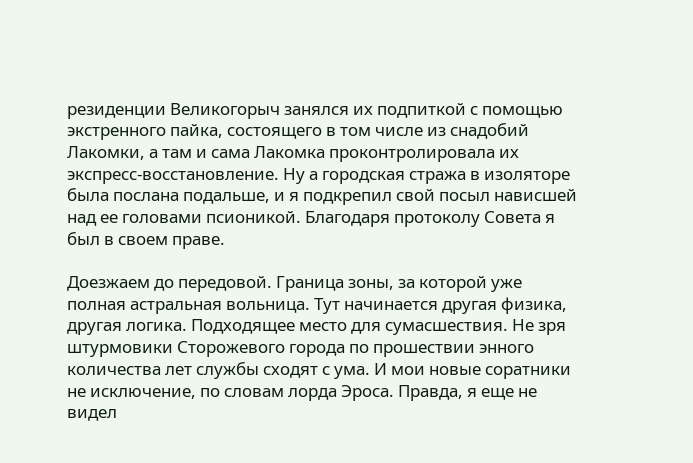резиденции Великогорыч занялся их подпиткой с помощью экстренного пайка, состоящего в том числе из снадобий Лакомки, а там и сама Лакомка проконтролировала их экспресс-восстановление. Ну а городская стража в изоляторе была послана подальше, и я подкрепил свой посыл нависшей над ее головами псионикой. Благодаря протоколу Совета я был в своем праве.

Доезжаем до передовой. Граница зоны, за которой уже полная астральная вольница. Тут начинается другая физика, другая логика. Подходящее место для сумасшествия. Не зря штурмовики Сторожевого города по прошествии энного количества лет службы сходят с ума. И мои новые соратники не исключение, по словам лорда Эроса. Правда, я еще не видел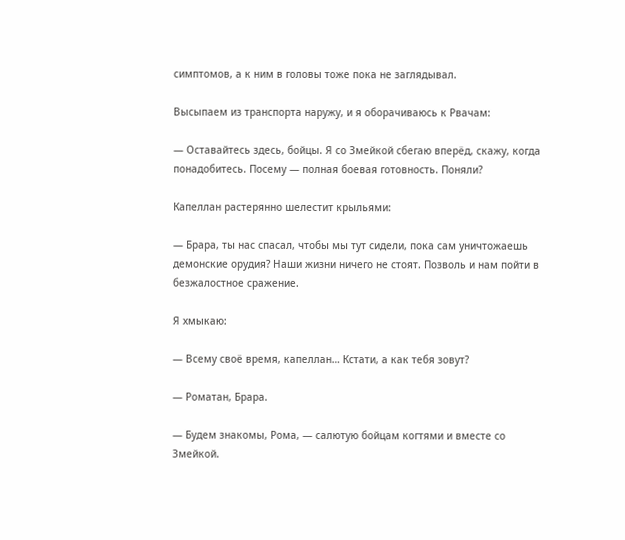симптомов, а к ним в головы тоже пока не заглядывал.

Высыпаем из транспорта наружу, и я оборачиваюсь к Рвачам:

— Оставайтесь здесь, бойцы. Я со Змейкой сбегаю вперёд, скажу, когда понадобитесь. Посему — полная боевая готовность. Поняли?

Капеллан растерянно шелестит крыльями:

— Брара, ты нас спасал, чтобы мы тут сидели, пока сам уничтожаешь демонские орудия? Наши жизни ничего не стоят. Позволь и нам пойти в безжалостное сражение.

Я хмыкаю:

— Всему своё время, капеллан… Кстати, а как тебя зовут?

— Роматан, Брара.

— Будем знакомы, Рома, — салютую бойцам когтями и вместе со Змейкой.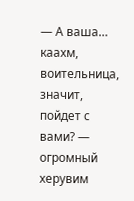— А ваша… каахм, воительница, значит, пойдет с вами? — огромный херувим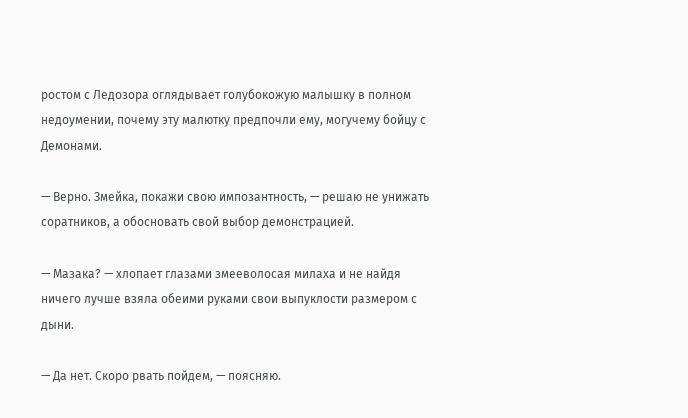ростом с Ледозора оглядывает голубокожую малышку в полном недоумении, почему эту малютку предпочли ему, могучему бойцу с Демонами.

— Верно. Змейка, покажи свою импозантность, — решаю не унижать соратников, а обосновать свой выбор демонстрацией.

— Мазака? — хлопает глазами змееволосая милаха и не найдя ничего лучше взяла обеими руками свои выпуклости размером с дыни.

— Да нет. Скоро рвать пойдем, — поясняю.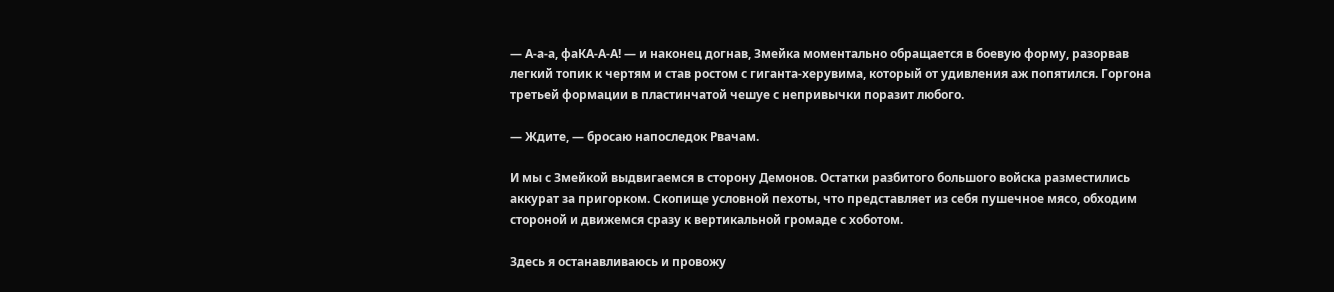— А-а-а, фаКА-А-А! — и наконец догнав, Змейка моментально обращается в боевую форму, разорвав легкий топик к чертям и став ростом с гиганта-херувима, который от удивления аж попятился. Горгона третьей формации в пластинчатой чешуе с непривычки поразит любого.

— Ждите, — бросаю напоследок Рвачам.

И мы с Змейкой выдвигаемся в сторону Демонов. Остатки разбитого большого войска разместились аккурат за пригорком. Скопище условной пехоты, что представляет из себя пушечное мясо, обходим стороной и движемся сразу к вертикальной громаде с хоботом.

Здесь я останавливаюсь и провожу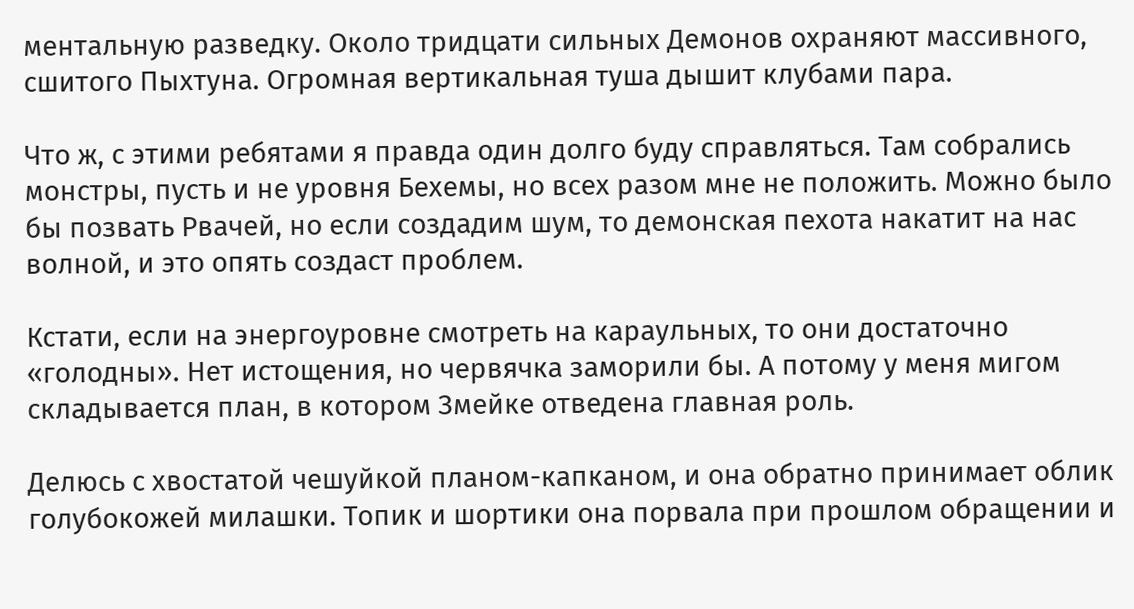ментальную разведку. Около тридцати сильных Демонов охраняют массивного, сшитого Пыхтуна. Огромная вертикальная туша дышит клубами пара.

Что ж, с этими ребятами я правда один долго буду справляться. Там собрались монстры, пусть и не уровня Бехемы, но всех разом мне не положить. Можно было бы позвать Рвачей, но если создадим шум, то демонская пехота накатит на нас волной, и это опять создаст проблем.

Кстати, если на энергоуровне смотреть на караульных, то они достаточно «голодны». Нет истощения, но червячка заморили бы. А потому у меня мигом складывается план, в котором Змейке отведена главная роль.

Делюсь с хвостатой чешуйкой планом-капканом, и она обратно принимает облик голубокожей милашки. Топик и шортики она порвала при прошлом обращении и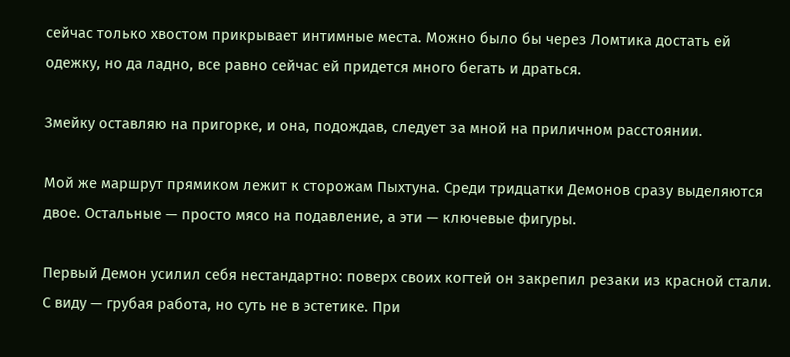сейчас только хвостом прикрывает интимные места. Можно было бы через Ломтика достать ей одежку, но да ладно, все равно сейчас ей придется много бегать и драться.

Змейку оставляю на пригорке, и она, подождав, следует за мной на приличном расстоянии.

Мой же маршрут прямиком лежит к сторожам Пыхтуна. Среди тридцатки Демонов сразу выделяются двое. Остальные — просто мясо на подавление, а эти — ключевые фигуры.

Первый Демон усилил себя нестандартно: поверх своих когтей он закрепил резаки из красной стали. С виду — грубая работа, но суть не в эстетике. При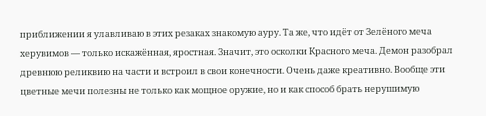приближении я улавливаю в этих резаках знакомую ауру. Та же, что идёт от Зелёного меча херувимов — только искажённая, яростная. Значит, это осколки Красного меча. Демон разобрал древнюю реликвию на части и встроил в свои конечности. Очень даже креативно. Вообще эти цветные мечи полезны не только как мощное оружие, но и как способ брать нерушимую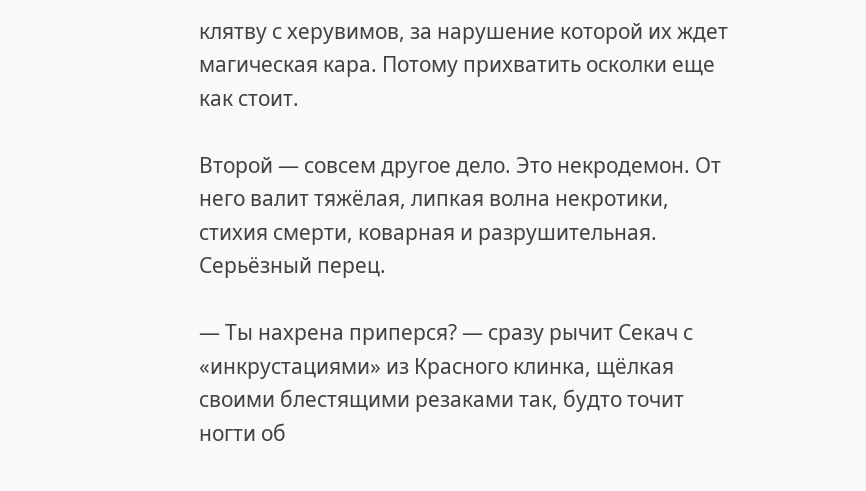клятву с херувимов, за нарушение которой их ждет магическая кара. Потому прихватить осколки еще как стоит.

Второй — совсем другое дело. Это некродемон. От него валит тяжёлая, липкая волна некротики, стихия смерти, коварная и разрушительная. Серьёзный перец.

— Ты нахрена приперся? — сразу рычит Секач с «инкрустациями» из Красного клинка, щёлкая своими блестящими резаками так, будто точит ногти об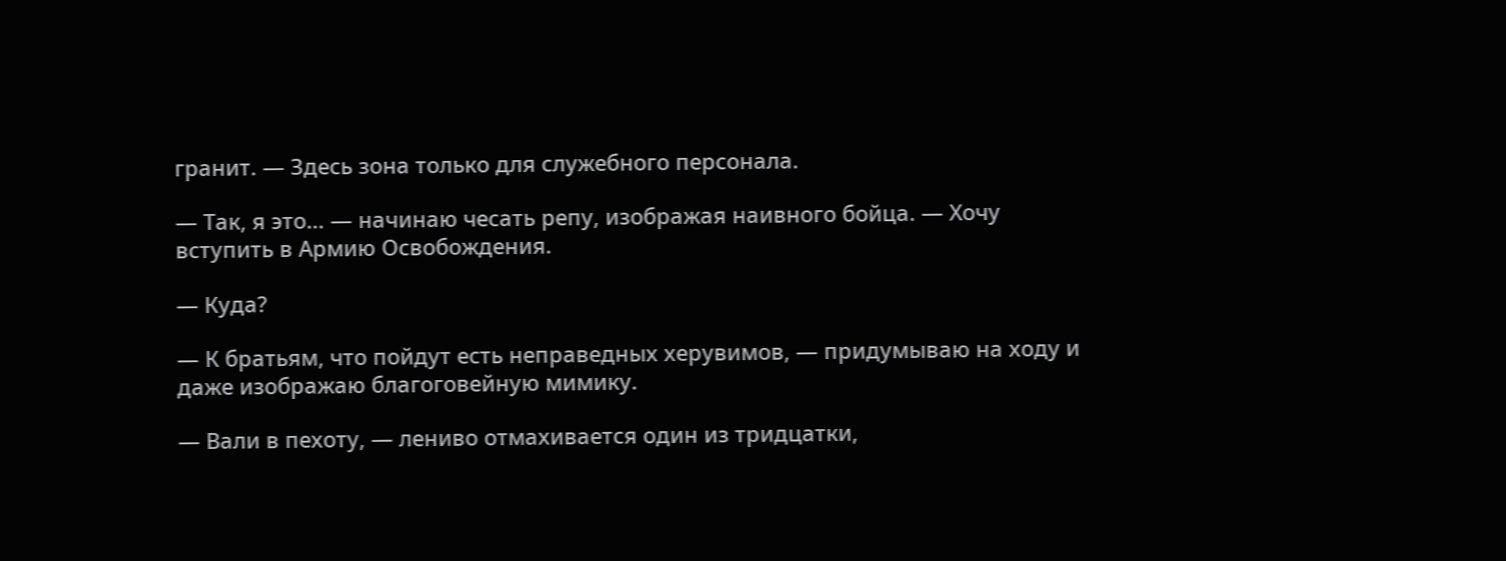гранит. — Здесь зона только для служебного персонала.

— Так, я это… — начинаю чесать репу, изображая наивного бойца. — Хочу вступить в Армию Освобождения.

— Куда?

— К братьям, что пойдут есть неправедных херувимов, — придумываю на ходу и даже изображаю благоговейную мимику.

— Вали в пехоту, — лениво отмахивается один из тридцатки,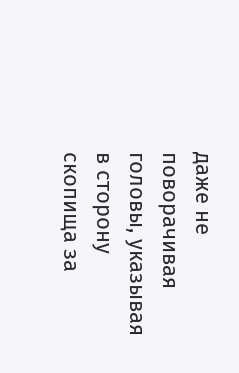даже не поворачивая головы, указывая в сторону скопища за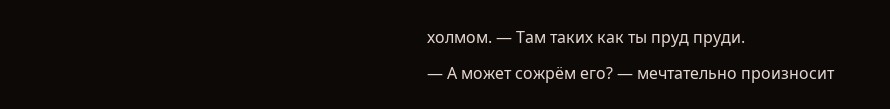холмом. — Там таких как ты пруд пруди.

— А может сожрём его? — мечтательно произносит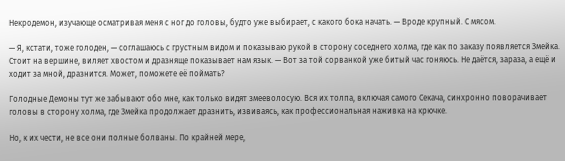Некродемон, изучающе осматривая меня с ног до головы, будто уже выбирает, с какого бока начать. — Вроде крупный. С мясом.

— Я, кстати, тоже голоден, — соглашаюсь с грустным видом и показываю рукой в сторону соседнего холма, где как по заказу появляется Змейка. Стоит на вершине, виляет хвостом и дразняще показывает нам язык. — Вот за той сорванкой уже битый час гоняюсь. Не даётся, зараза, а ещё и ходит за мной, дразнится. Может, поможете её поймать?

Голодные Демоны тут же забывают обо мне, как только видят змееволосую. Вся их толпа, включая самого Секача, синхронно поворачивает головы в сторону холма, где Змейка продолжает дразнить, извиваясь, как профессиональная наживка на крючке.

Но, к их чести, не все они полные болваны. По крайней мере,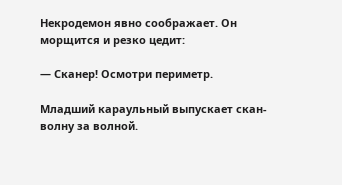Некродемон явно соображает. Он морщится и резко цедит:

— Сканер! Осмотри периметр.

Младший караульный выпускает скан-волну за волной.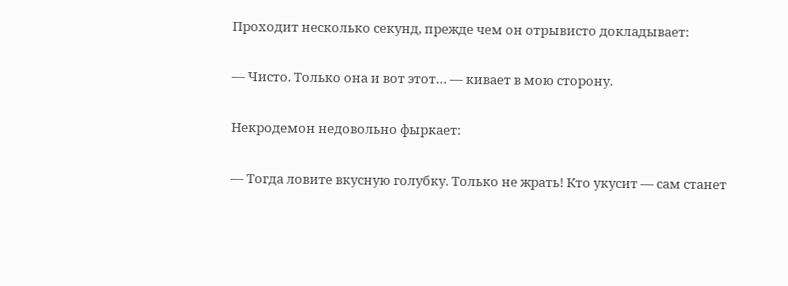Проходит несколько секунд, прежде чем он отрывисто докладывает:

— Чисто. Только она и вот этот… — кивает в мою сторону.

Некродемон недовольно фыркает:

— Тогда ловите вкусную голубку. Только не жрать! Кто укусит — сам станет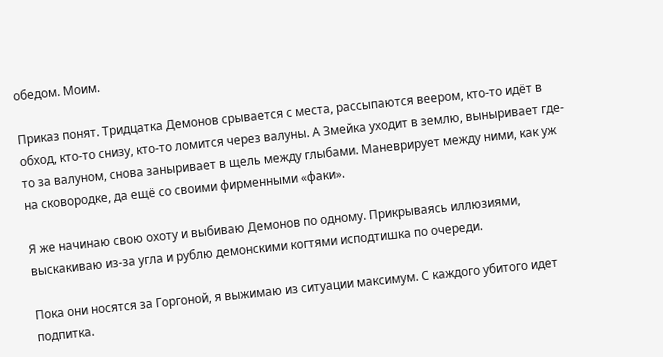обедом. Моим.

Приказ понят. Тридцатка Демонов срывается с места, рассыпаются веером, кто-то идёт в обход, кто-то снизу, кто-то ломится через валуны. А Змейка уходит в землю, выныривает где-то за валуном, снова заныривает в щель между глыбами. Маневрирует между ними, как уж на сковородке, да ещё со своими фирменными «факи».

Я же начинаю свою охоту и выбиваю Демонов по одному. Прикрываясь иллюзиями, выскакиваю из-за угла и рублю демонскими когтями исподтишка по очереди.

Пока они носятся за Горгоной, я выжимаю из ситуации максимум. С каждого убитого идет подпитка.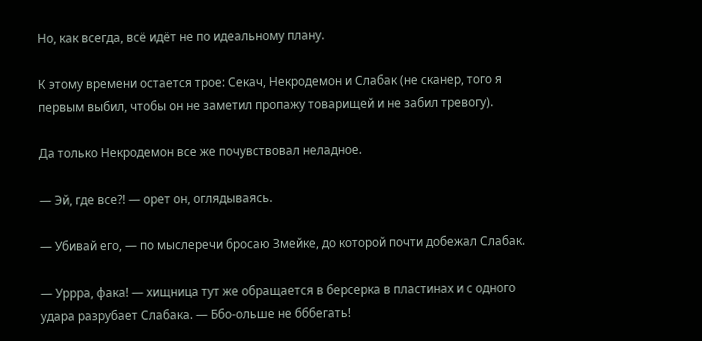Но, как всегда, всё идёт не по идеальному плану.

К этому времени остается трое: Секач, Некродемон и Слабак (не сканер, того я первым выбил, чтобы он не заметил пропажу товарищей и не забил тревогу).

Да только Некродемон все же почувствовал неладное.

— Эй, где все⁈ — орет он, оглядываясь.

— Убивай его, — по мыслеречи бросаю Змейке, до которой почти добежал Слабак.

— Уррра, фака! — хищница тут же обращается в берсерка в пластинах и с одного удара разрубает Слабака. — Ббо-ольше не бббегать!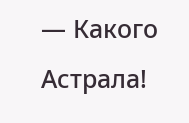— Какого Астрала!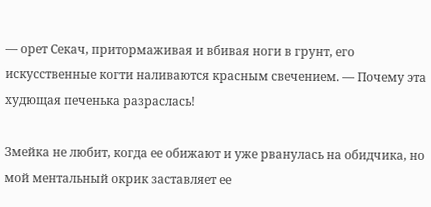— орет Секач, притормаживая и вбивая ноги в грунт, его искусственные когти наливаются красным свечением. — Почему эта худющая печенька разраслась!

Змейка не любит, когда ее обижают и уже рванулась на обидчика, но мой ментальный окрик заставляет ее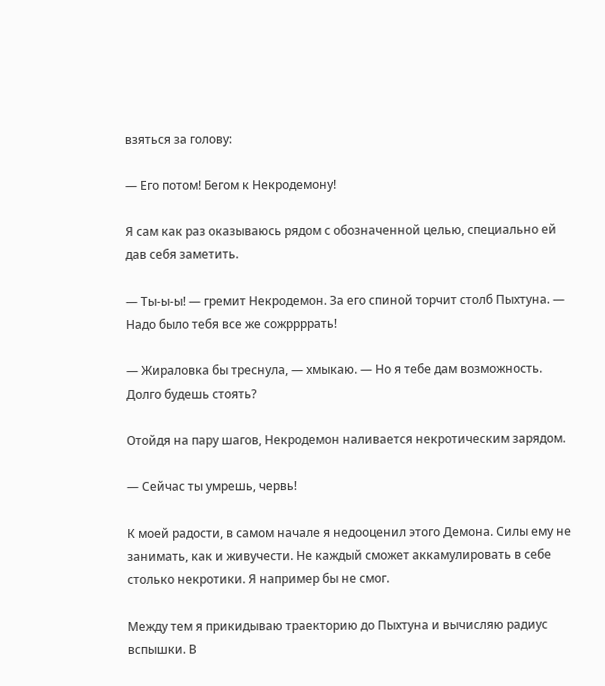взяться за голову:

— Его потом! Бегом к Некродемону!

Я сам как раз оказываюсь рядом с обозначенной целью, специально ей дав себя заметить.

— Ты-ы-ы! — гремит Некродемон. За его спиной торчит столб Пыхтуна. — Надо было тебя все же сожррррать!

— Жираловка бы треснула, — хмыкаю. — Но я тебе дам возможность. Долго будешь стоять?

Отойдя на пару шагов, Некродемон наливается некротическим зарядом.

— Сейчас ты умрешь, червь!

К моей радости, в самом начале я недооценил этого Демона. Силы ему не занимать, как и живучести. Не каждый сможет аккамулировать в себе столько некротики. Я например бы не смог.

Между тем я прикидываю траекторию до Пыхтуна и вычисляю радиус вспышки. В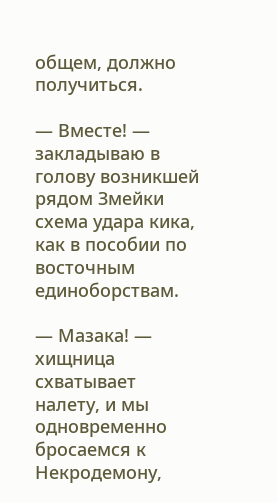общем, должно получиться.

— Вместе! — закладываю в голову возникшей рядом Змейки схема удара кика, как в пособии по восточным единоборствам.

— Мазака! — хищница схватывает налету, и мы одновременно бросаемся к Некродемону,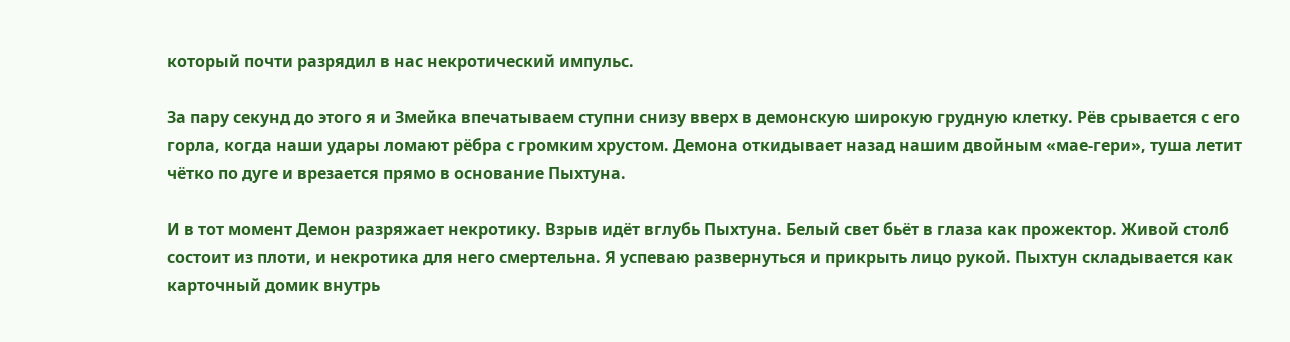который почти разрядил в нас некротический импульс.

За пару секунд до этого я и Змейка впечатываем ступни снизу вверх в демонскую широкую грудную клетку. Рёв срывается с его горла, когда наши удары ломают рёбра с громким хрустом. Демона откидывает назад нашим двойным «мае-гери», туша летит чётко по дуге и врезается прямо в основание Пыхтуна.

И в тот момент Демон разряжает некротику. Взрыв идёт вглубь Пыхтуна. Белый свет бьёт в глаза как прожектор. Живой столб состоит из плоти, и некротика для него смертельна. Я успеваю развернуться и прикрыть лицо рукой. Пыхтун складывается как карточный домик внутрь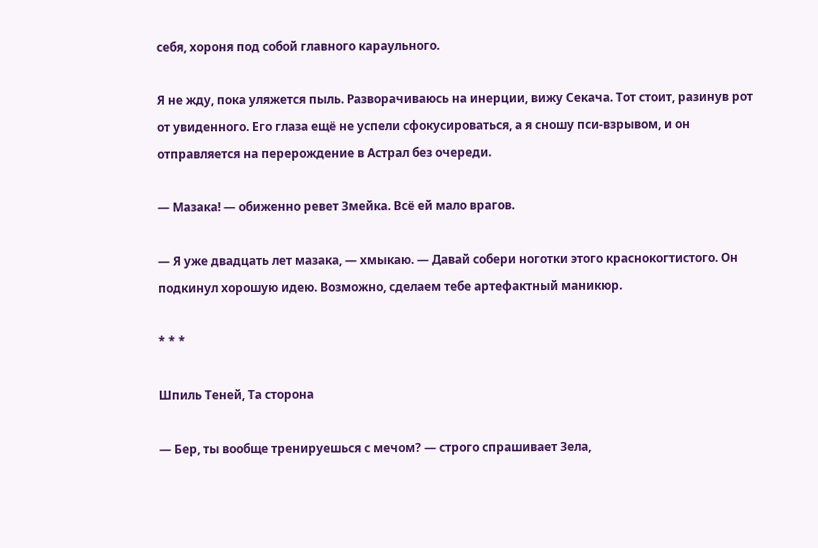себя, хороня под собой главного караульного.

Я не жду, пока уляжется пыль. Разворачиваюсь на инерции, вижу Секача. Тот стоит, разинув рот от увиденного. Его глаза ещё не успели сфокусироваться, а я сношу пси-взрывом, и он отправляется на перерождение в Астрал без очереди.

— Мазака! — обиженно ревет Змейка. Всё ей мало врагов.

— Я уже двадцать лет мазака, — хмыкаю. — Давай собери ноготки этого краснокогтистого. Он подкинул хорошую идею. Возможно, сделаем тебе артефактный маникюр.

* * *

Шпиль Теней, Та сторона

— Бер, ты вообще тренируешься с мечом? — строго спрашивает Зела,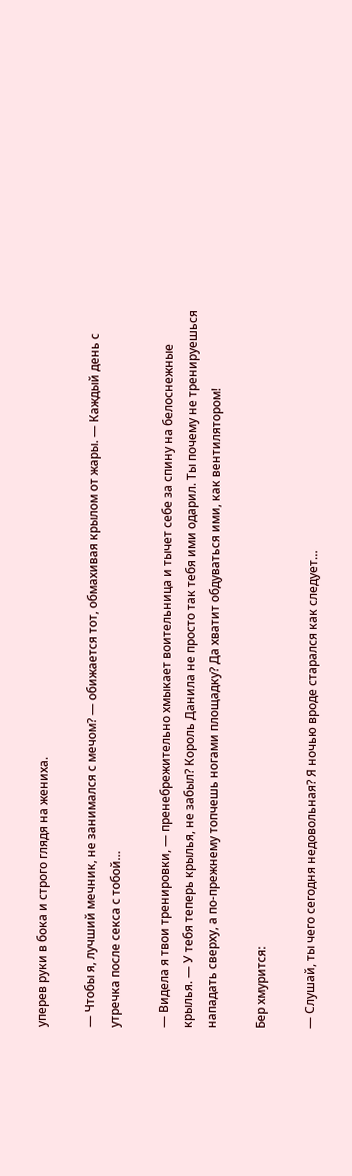уперев руки в бока и строго глядя на жениха.

— Чтобы я, лучший мечник, не занимался с мечом? — обижается тот, обмахивая крылом от жары. — Каждый день с утречка после секса с тобой…

— Видела я твои тренировки, — пренебрежительно хмыкает воительница и тычет себе за спину на белоснежные крылья. — У тебя теперь крылья, не забыл? Король Данила не просто так тебя ими одарил. Ты почему не тренируешься нападать сверху, а по-прежнему топчешь ногами площадку? Да хватит обдуваться ими, как вентилятором!

Бер хмурится:

— Слушай, ты чего сегодня недовольная? Я ночью вроде старался как следует…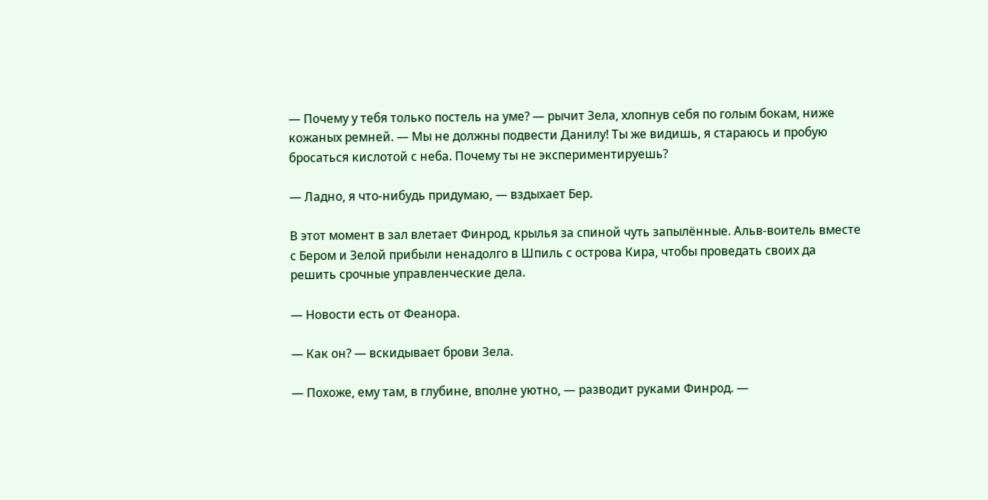— Почему у тебя только постель на уме? — рычит Зела, хлопнув себя по голым бокам, ниже кожаных ремней. — Мы не должны подвести Данилу! Ты же видишь, я стараюсь и пробую бросаться кислотой с неба. Почему ты не экспериментируешь?

— Ладно, я что-нибудь придумаю, — вздыхает Бер.

В этот момент в зал влетает Финрод, крылья за спиной чуть запылённые. Альв-воитель вместе с Бером и Зелой прибыли ненадолго в Шпиль с острова Кира, чтобы проведать своих да решить срочные управленческие дела.

— Новости есть от Феанора.

— Как он? — вскидывает брови Зела.

— Похоже, ему там, в глубине, вполне уютно, — разводит руками Финрод. —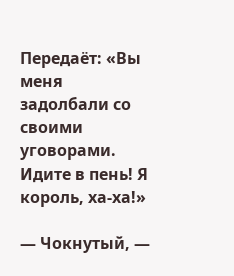Передаёт: «Вы меня задолбали со своими уговорами. Идите в пень! Я король, ха-ха!»

— Чокнутый, —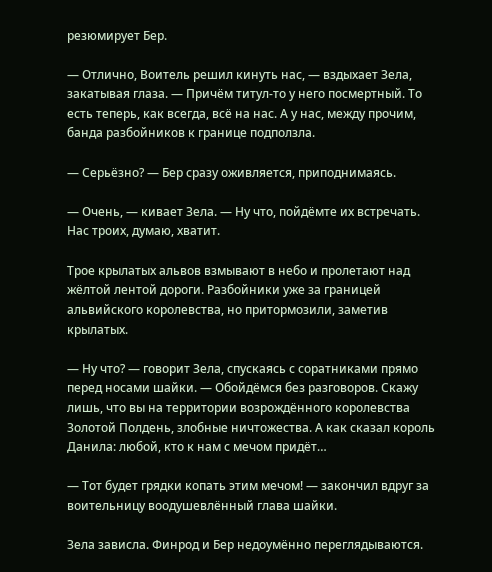резюмирует Бер.

— Отлично, Воитель решил кинуть нас, — вздыхает Зела, закатывая глаза. — Причём титул-то у него посмертный. То есть теперь, как всегда, всё на нас. А у нас, между прочим, банда разбойников к границе подползла.

— Серьёзно? — Бер сразу оживляется, приподнимаясь.

— Очень, — кивает Зела. — Ну что, пойдёмте их встречать. Нас троих, думаю, хватит.

Трое крылатых альвов взмывают в небо и пролетают над жёлтой лентой дороги. Разбойники уже за границей альвийского королевства, но притормозили, заметив крылатых.

— Ну что? — говорит Зела, спускаясь с соратниками прямо перед носами шайки. — Обойдёмся без разговоров. Скажу лишь, что вы на территории возрождённого королевства Золотой Полдень, злобные ничтожества. А как сказал король Данила: любой, кто к нам с мечом придёт…

— Тот будет грядки копать этим мечом! — закончил вдруг за воительницу воодушевлённый глава шайки.

Зела зависла. Финрод и Бер недоумённо переглядываются.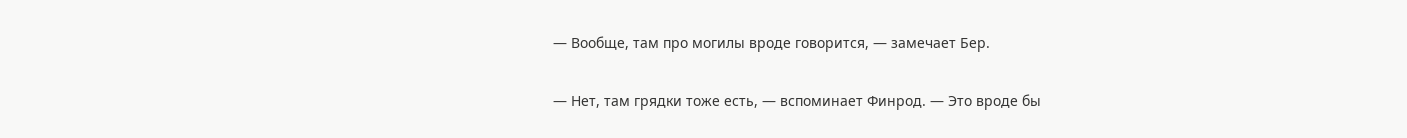— Вообще, там про могилы вроде говорится, — замечает Бер.

— Нет, там грядки тоже есть, — вспоминает Финрод. — Это вроде бы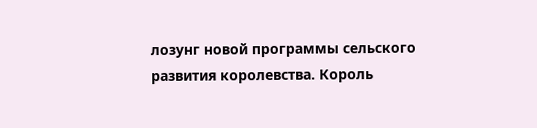лозунг новой программы сельского развития королевства. Король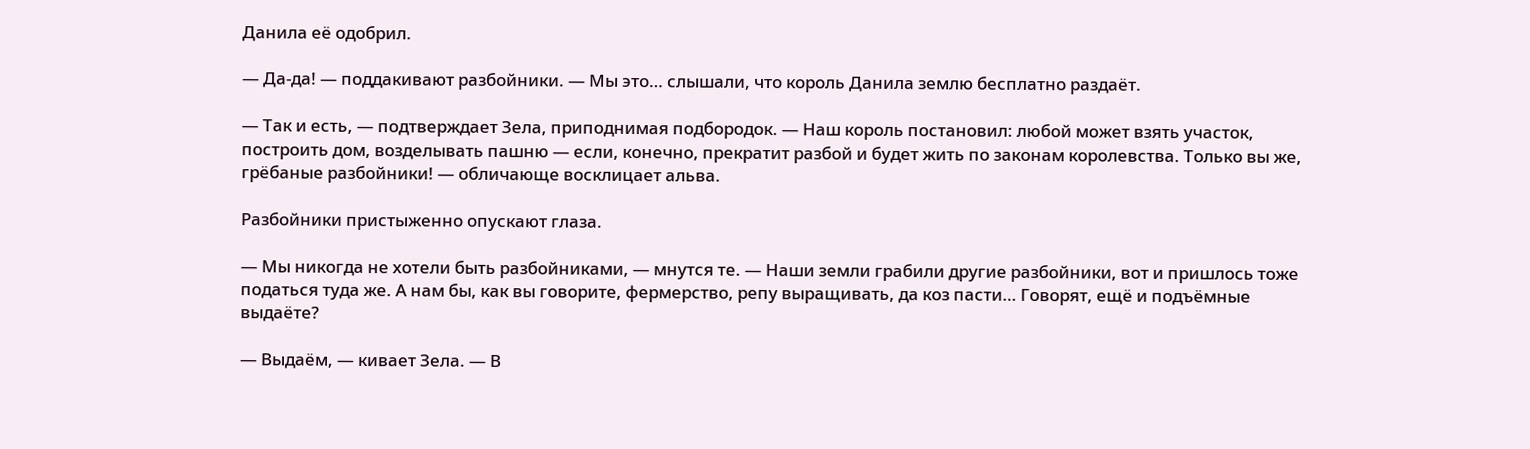Данила её одобрил.

— Да-да! — поддакивают разбойники. — Мы это… слышали, что король Данила землю бесплатно раздаёт.

— Так и есть, — подтверждает Зела, приподнимая подбородок. — Наш король постановил: любой может взять участок, построить дом, возделывать пашню — если, конечно, прекратит разбой и будет жить по законам королевства. Только вы же, грёбаные разбойники! — обличающе восклицает альва.

Разбойники пристыженно опускают глаза.

— Мы никогда не хотели быть разбойниками, — мнутся те. — Наши земли грабили другие разбойники, вот и пришлось тоже податься туда же. А нам бы, как вы говорите, фермерство, репу выращивать, да коз пасти… Говорят, ещё и подъёмные выдаёте?

— Выдаём, — кивает Зела. — В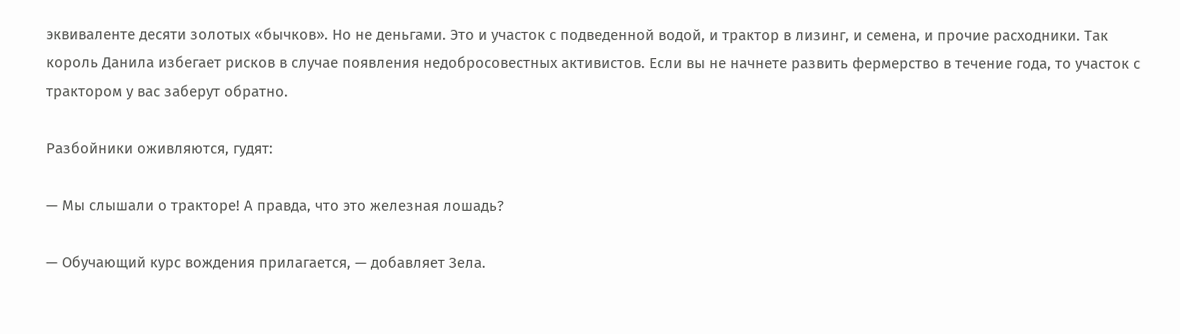эквиваленте десяти золотых «бычков». Но не деньгами. Это и участок с подведенной водой, и трактор в лизинг, и семена, и прочие расходники. Так король Данила избегает рисков в случае появления недобросовестных активистов. Если вы не начнете развить фермерство в течение года, то участок с трактором у вас заберут обратно.

Разбойники оживляются, гудят:

— Мы слышали о тракторе! А правда, что это железная лошадь?

— Обучающий курс вождения прилагается, — добавляет Зела.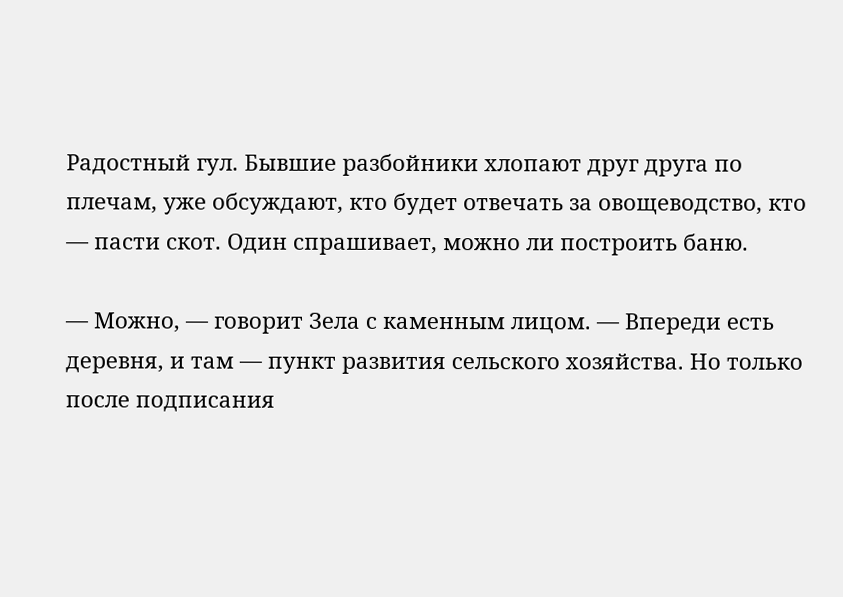Радостный гул. Бывшие разбойники хлопают друг друга по плечам, уже обсуждают, кто будет отвечать за овощеводство, кто — пасти скот. Один спрашивает, можно ли построить баню.

— Можно, — говорит Зела с каменным лицом. — Впереди есть деревня, и там — пункт развития сельского хозяйства. Но только после подписания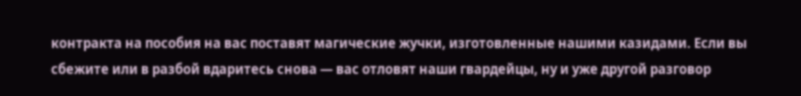контракта на пособия на вас поставят магические жучки, изготовленные нашими казидами. Если вы сбежите или в разбой вдаритесь снова — вас отловят наши гвардейцы, ну и уже другой разговор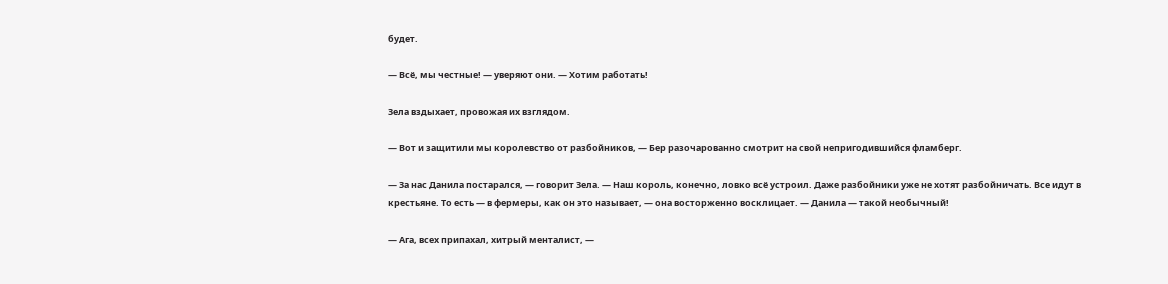будет.

— Всё, мы честные! — уверяют они. — Хотим работать!

Зела вздыхает, провожая их взглядом.

— Вот и защитили мы королевство от разбойников, — Бер разочарованно смотрит на свой непригодившийся фламберг.

— За нас Данила постарался, — говорит Зела. — Наш король, конечно, ловко всё устроил. Даже разбойники уже не хотят разбойничать. Все идут в крестьяне. То есть — в фермеры, как он это называет, — она восторженно восклицает. — Данила — такой необычный!

— Ага, всех припахал, хитрый менталист, —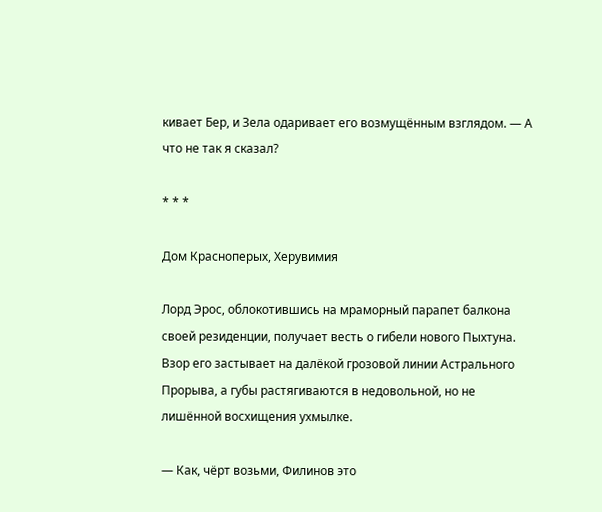кивает Бер, и Зела одаривает его возмущённым взглядом. — А что не так я сказал?

* * *

Дом Красноперых, Херувимия

Лорд Эрос, облокотившись на мраморный парапет балкона своей резиденции, получает весть о гибели нового Пыхтуна. Взор его застывает на далёкой грозовой линии Астрального Прорыва, а губы растягиваются в недовольной, но не лишённой восхищения ухмылке.

— Как, чёрт возьми, Филинов это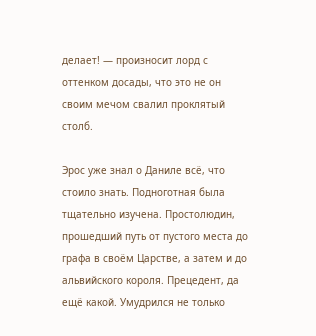делает! — произносит лорд с оттенком досады, что это не он своим мечом свалил проклятый столб.

Эрос уже знал о Даниле всё, что стоило знать. Подноготная была тщательно изучена. Простолюдин, прошедший путь от пустого места до графа в своём Царстве, а затем и до альвийского короля. Прецедент, да ещё какой. Умудрился не только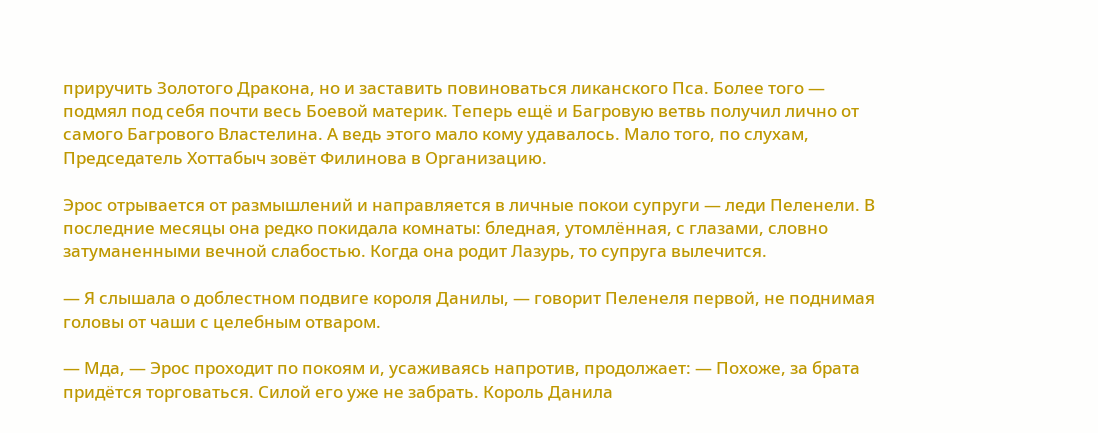приручить Золотого Дракона, но и заставить повиноваться ликанского Пса. Более того — подмял под себя почти весь Боевой материк. Теперь ещё и Багровую ветвь получил лично от самого Багрового Властелина. А ведь этого мало кому удавалось. Мало того, по слухам, Председатель Хоттабыч зовёт Филинова в Организацию.

Эрос отрывается от размышлений и направляется в личные покои супруги — леди Пеленели. В последние месяцы она редко покидала комнаты: бледная, утомлённая, с глазами, словно затуманенными вечной слабостью. Когда она родит Лазурь, то супруга вылечится.

— Я слышала о доблестном подвиге короля Данилы, — говорит Пеленеля первой, не поднимая головы от чаши с целебным отваром.

— Мда, — Эрос проходит по покоям и, усаживаясь напротив, продолжает: — Похоже, за брата придётся торговаться. Силой его уже не забрать. Король Данила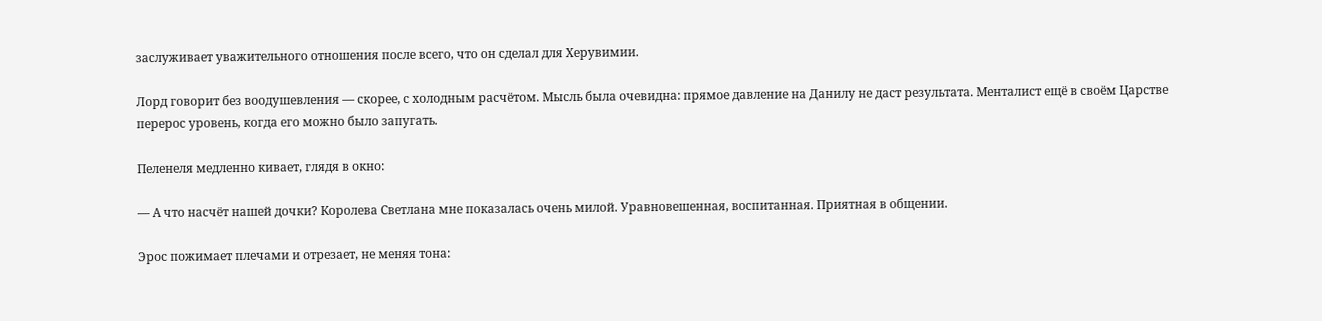заслуживает уважительного отношения после всего, что он сделал для Херувимии.

Лорд говорит без воодушевления — скорее, с холодным расчётом. Мысль была очевидна: прямое давление на Данилу не даст результата. Менталист ещё в своём Царстве перерос уровень, когда его можно было запугать.

Пеленеля медленно кивает, глядя в окно:

— А что насчёт нашей дочки? Королева Светлана мне показалась очень милой. Уравновешенная, воспитанная. Приятная в общении.

Эрос пожимает плечами и отрезает, не меняя тона: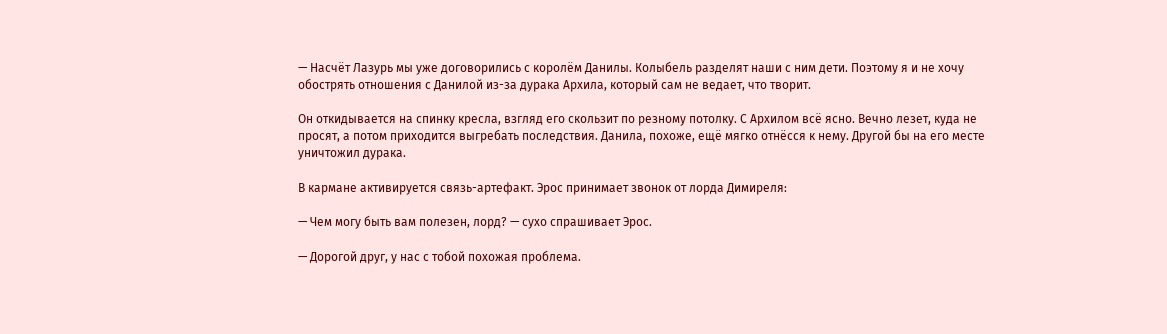— Насчёт Лазурь мы уже договорились с королём Данилы. Колыбель разделят наши с ним дети. Поэтому я и не хочу обострять отношения с Данилой из-за дурака Архила, который сам не ведает, что творит.

Он откидывается на спинку кресла, взгляд его скользит по резному потолку. С Архилом всё ясно. Вечно лезет, куда не просят, а потом приходится выгребать последствия. Данила, похоже, ещё мягко отнёсся к нему. Другой бы на его месте уничтожил дурака.

В кармане активируется связь-артефакт. Эрос принимает звонок от лорда Димиреля:

— Чем могу быть вам полезен, лорд? — сухо спрашивает Эрос.

— Дорогой друг, у нас с тобой похожая проблема.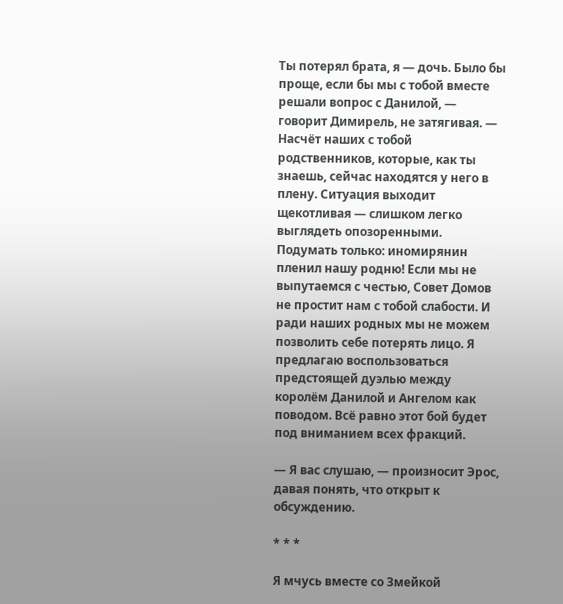Ты потерял брата, я — дочь. Было бы проще, если бы мы с тобой вместе решали вопрос с Данилой, — говорит Димирель, не затягивая. — Насчёт наших с тобой родственников, которые, как ты знаешь, сейчас находятся у него в плену. Ситуация выходит щекотливая — слишком легко выглядеть опозоренными. Подумать только: иномирянин пленил нашу родню! Если мы не выпутаемся с честью, Совет Домов не простит нам с тобой слабости. И ради наших родных мы не можем позволить себе потерять лицо. Я предлагаю воспользоваться предстоящей дуэлью между королём Данилой и Ангелом как поводом. Всё равно этот бой будет под вниманием всех фракций.

— Я вас слушаю, — произносит Эрос, давая понять, что открыт к обсуждению.

* * *

Я мчусь вместе со Змейкой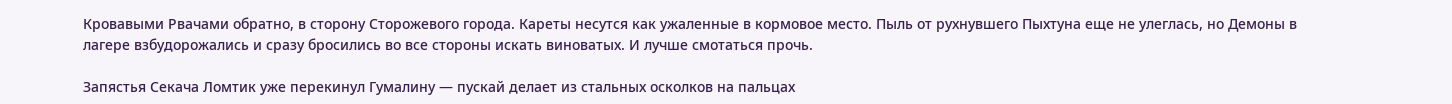Кровавыми Рвачами обратно, в сторону Сторожевого города. Кареты несутся как ужаленные в кормовое место. Пыль от рухнувшего Пыхтуна еще не улеглась, но Демоны в лагере взбудорожались и сразу бросились во все стороны искать виноватых. И лучше смотаться прочь.

Запястья Секача Ломтик уже перекинул Гумалину — пускай делает из стальных осколков на пальцах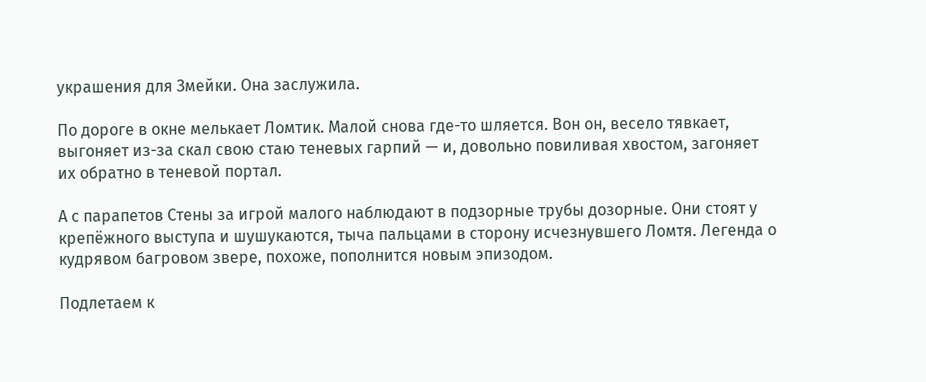украшения для Змейки. Она заслужила.

По дороге в окне мелькает Ломтик. Малой снова где-то шляется. Вон он, весело тявкает, выгоняет из-за скал свою стаю теневых гарпий — и, довольно повиливая хвостом, загоняет их обратно в теневой портал.

А с парапетов Стены за игрой малого наблюдают в подзорные трубы дозорные. Они стоят у крепёжного выступа и шушукаются, тыча пальцами в сторону исчезнувшего Ломтя. Легенда о кудрявом багровом звере, похоже, пополнится новым эпизодом.

Подлетаем к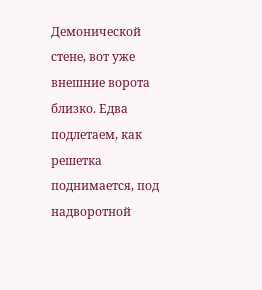Демонической стене, вот уже внешние ворота близко. Едва подлетаем, как решетка поднимается, под надворотной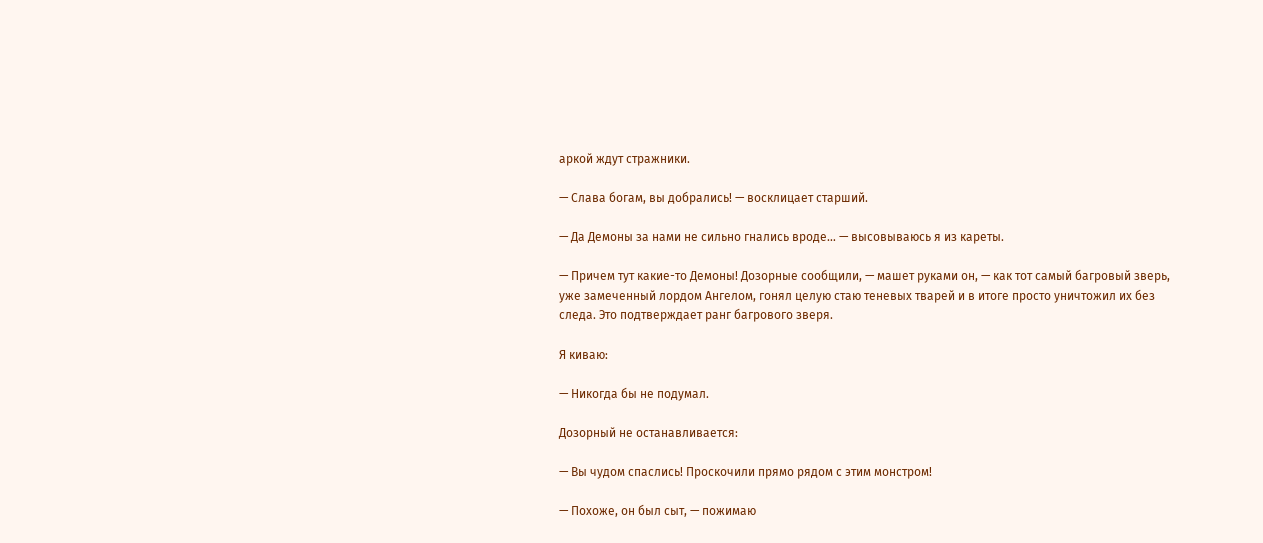аркой ждут стражники.

— Слава богам, вы добрались! — восклицает старший.

— Да Демоны за нами не сильно гнались вроде… — высовываюсь я из кареты.

— Причем тут какие-то Демоны! Дозорные сообщили, — машет руками он, — как тот самый багровый зверь, уже замеченный лордом Ангелом, гонял целую стаю теневых тварей и в итоге просто уничтожил их без следа. Это подтверждает ранг багрового зверя.

Я киваю:

— Никогда бы не подумал.

Дозорный не останавливается:

— Вы чудом спаслись! Проскочили прямо рядом с этим монстром!

— Похоже, он был сыт, — пожимаю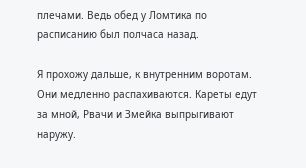плечами. Ведь обед у Ломтика по расписанию был полчаса назад.

Я прохожу дальше, к внутренним воротам. Они медленно распахиваются. Кареты едут за мной, Рвачи и Змейка выпрыгивают наружу.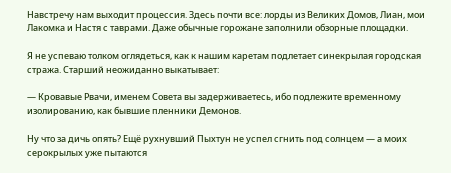Навстречу нам выходит процессия. Здесь почти все: лорды из Великих Домов, Лиан, мои Лакомка и Настя с таврами. Даже обычные горожане заполнили обзорные площадки.

Я не успеваю толком оглядеться, как к нашим каретам подлетает синекрылая городская стража. Старший неожиданно выкатывает:

— Кровавые Рвачи, именем Совета вы задерживаетесь, ибо подлежите временному изолированию, как бывшие пленники Демонов.

Ну что за дичь опять? Ещё рухнувший Пыхтун не успел сгнить под солнцем — а моих серокрылых уже пытаются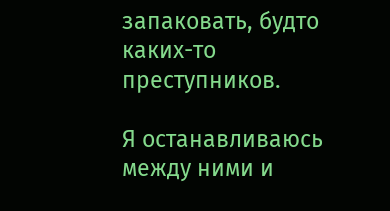запаковать, будто каких-то преступников.

Я останавливаюсь между ними и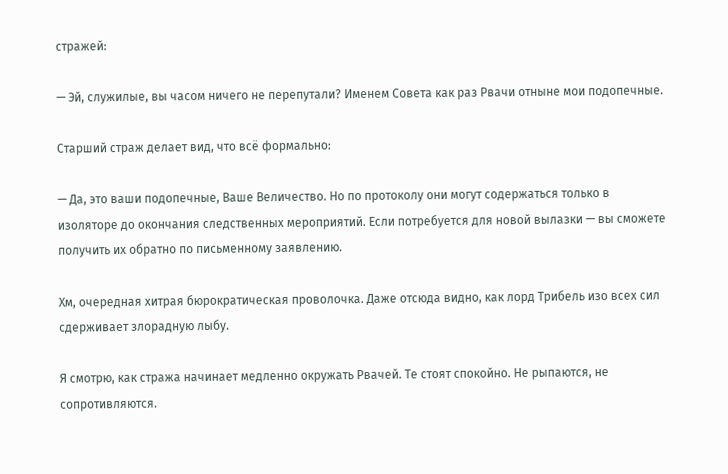стражей:

— Эй, служилые, вы часом ничего не перепутали? Именем Совета как раз Рвачи отныне мои подопечные.

Старший страж делает вид, что всё формально:

— Да, это ваши подопечные, Ваше Величество. Но по протоколу они могут содержаться только в изоляторе до окончания следственных мероприятий. Если потребуется для новой вылазки — вы сможете получить их обратно по письменному заявлению.

Хм, очередная хитрая бюрократическая проволочка. Даже отсюда видно, как лорд Трибель изо всех сил сдерживает злорадную лыбу.

Я смотрю, как стража начинает медленно окружать Рвачей. Те стоят спокойно. Не рыпаются, не сопротивляются.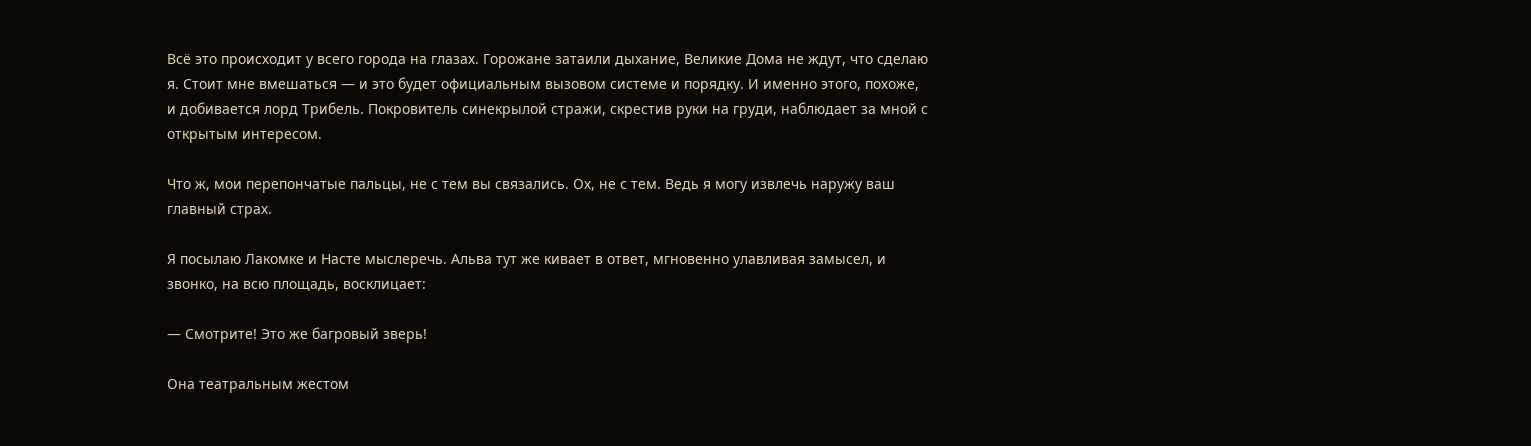Всё это происходит у всего города на глазах. Горожане затаили дыхание, Великие Дома не ждут, что сделаю я. Стоит мне вмешаться — и это будет официальным вызовом системе и порядку. И именно этого, похоже, и добивается лорд Трибель. Покровитель синекрылой стражи, скрестив руки на груди, наблюдает за мной с открытым интересом.

Что ж, мои перепончатые пальцы, не с тем вы связались. Ох, не с тем. Ведь я могу извлечь наружу ваш главный страх.

Я посылаю Лакомке и Насте мыслеречь. Альва тут же кивает в ответ, мгновенно улавливая замысел, и звонко, на всю площадь, восклицает:

— Смотрите! Это же багровый зверь!

Она театральным жестом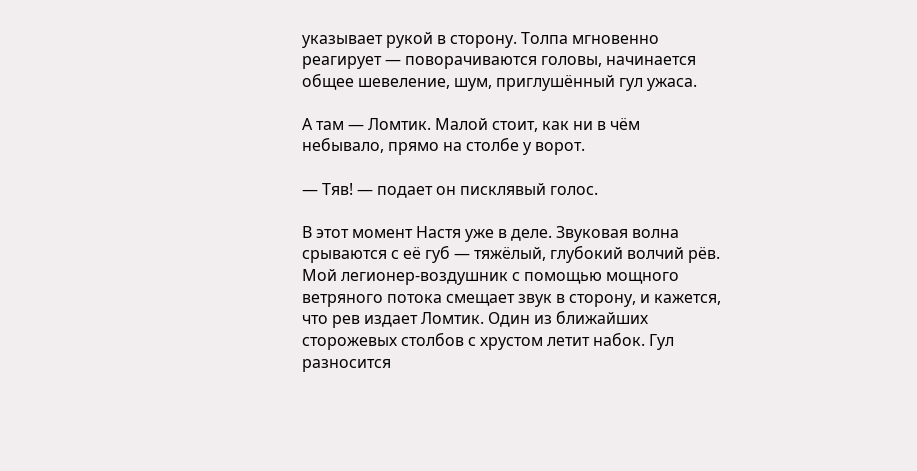указывает рукой в сторону. Толпа мгновенно реагирует — поворачиваются головы, начинается общее шевеление, шум, приглушённый гул ужаса.

А там — Ломтик. Малой стоит, как ни в чём небывало, прямо на столбе у ворот.

— Тяв! — подает он писклявый голос.

В этот момент Настя уже в деле. Звуковая волна срываются с её губ — тяжёлый, глубокий волчий рёв. Мой легионер-воздушник с помощью мощного ветряного потока смещает звук в сторону, и кажется, что рев издает Ломтик. Один из ближайших сторожевых столбов с хрустом летит набок. Гул разносится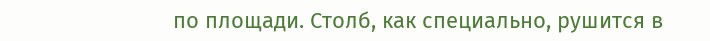по площади. Столб, как специально, рушится в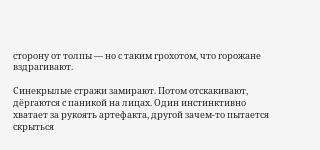сторону от толпы — но с таким грохотом, что горожане вздрагивают.

Синекрылые стражи замирают. Потом отскакивают, дёргаются с паникой на лицах. Один инстинктивно хватает за рукоять артефакта, другой зачем-то пытается скрыться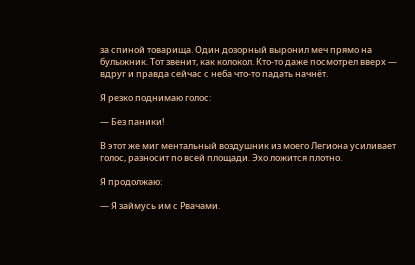за спиной товарища. Один дозорный выронил меч прямо на булыжник. Тот звенит, как колокол. Кто-то даже посмотрел вверх — вдруг и правда сейчас с неба что-то падать начнёт.

Я резко поднимаю голос:

— Без паники!

В этот же миг ментальный воздушник из моего Легиона усиливает голос, разносит по всей площади. Эхо ложится плотно.

Я продолжаю:

— Я займусь им с Рвачами.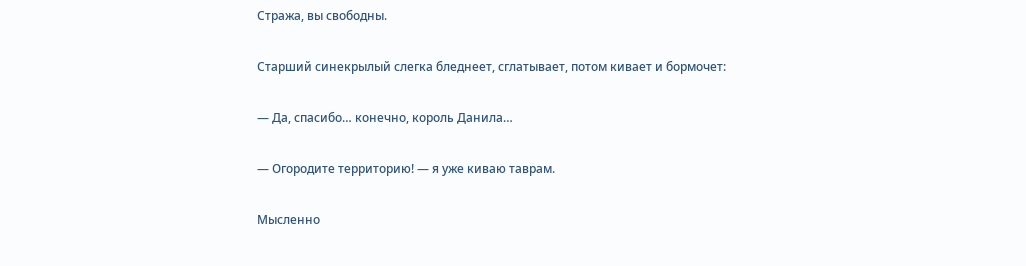Стража, вы свободны.

Старший синекрылый слегка бледнеет, сглатывает, потом кивает и бормочет:

— Да, спасибо… конечно, король Данила…

— Огородите территорию! — я уже киваю таврам.

Мысленно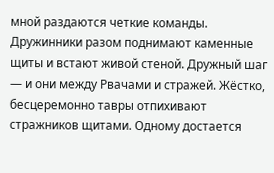мной раздаются четкие команды. Дружинники разом поднимают каменные щиты и встают живой стеной. Дружный шаг — и они между Рвачами и стражей. Жёстко, бесцеремонно тавры отпихивают стражников щитами. Одному достается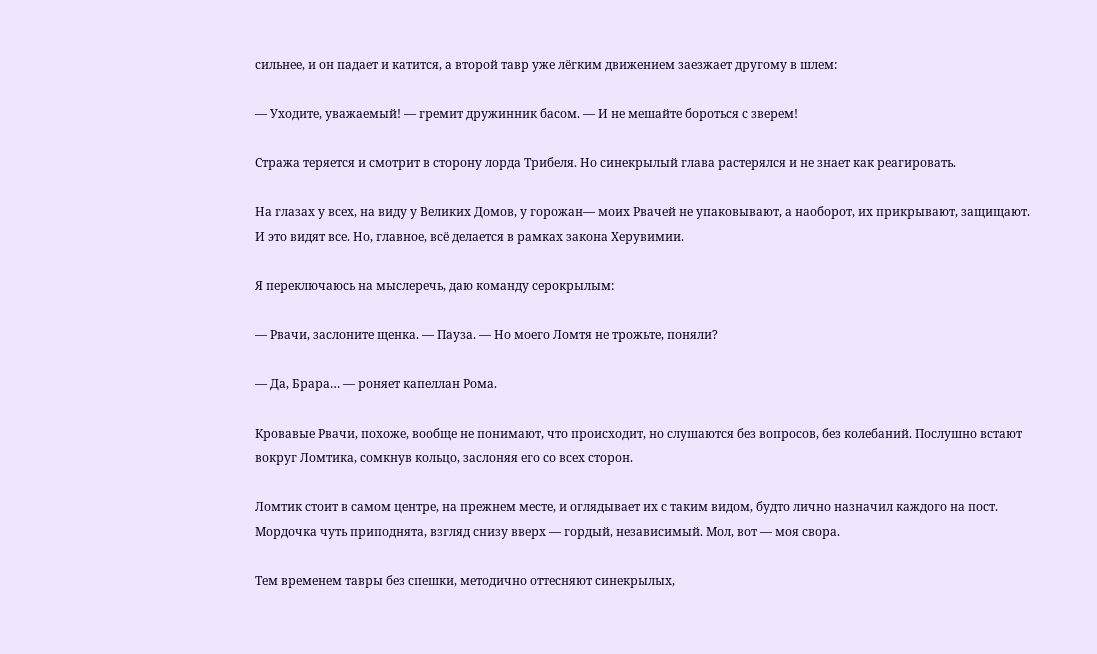сильнее, и он падает и катится, а второй тавр уже лёгким движением заезжает другому в шлем:

— Уходите, уважаемый! — гремит дружинник басом. — И не мешайте бороться с зверем!

Стража теряется и смотрит в сторону лорда Трибеля. Но синекрылый глава растерялся и не знает как реагировать.

На глазах у всех, на виду у Великих Домов, у горожан— моих Рвачей не упаковывают, а наоборот, их прикрывают, защищают. И это видят все. Но, главное, всё делается в рамках закона Херувимии.

Я переключаюсь на мыслеречь, даю команду серокрылым:

— Рвачи, заслоните щенка. — Пауза. — Но моего Ломтя не трожьте, поняли?

— Да, Брара… — роняет капеллан Рома.

Кровавые Рвачи, похоже, вообще не понимают, что происходит, но слушаются без вопросов, без колебаний. Послушно встают вокруг Ломтика, сомкнув кольцо, заслоняя его со всех сторон.

Ломтик стоит в самом центре, на прежнем месте, и оглядывает их с таким видом, будто лично назначил каждого на пост. Мордочка чуть приподнята, взгляд снизу вверх — гордый, независимый. Мол, вот — моя свора.

Тем временем тавры без спешки, методично оттесняют синекрылых,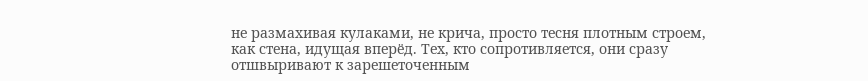не размахивая кулаками, не крича, просто тесня плотным строем, как стена, идущая вперёд. Тех, кто сопротивляется, они сразу отшвыривают к зарешеточенным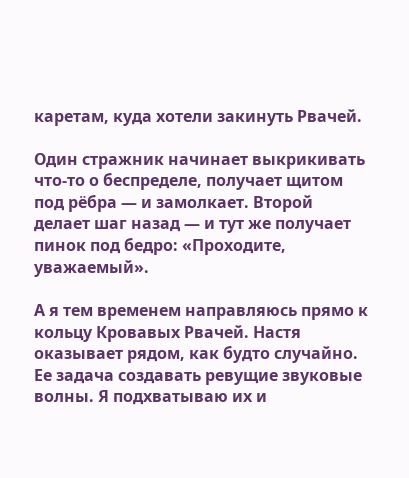каретам, куда хотели закинуть Рвачей.

Один стражник начинает выкрикивать что-то о беспределе, получает щитом под рёбра — и замолкает. Второй делает шаг назад — и тут же получает пинок под бедро: «Проходите, уважаемый».

А я тем временем направляюсь прямо к кольцу Кровавых Рвачей. Настя оказывает рядом, как будто случайно. Ее задача создавать ревущие звуковые волны. Я подхватываю их и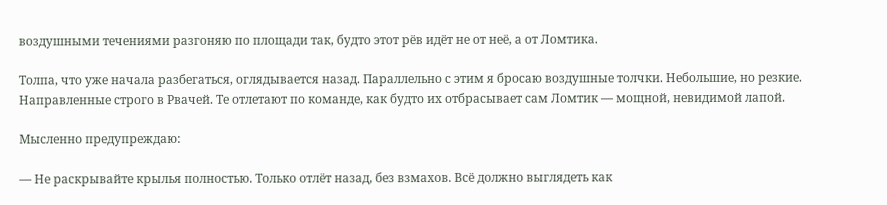воздушными течениями разгоняю по площади так, будто этот рёв идёт не от неё, а от Ломтика.

Толпа, что уже начала разбегаться, оглядывается назад. Параллельно с этим я бросаю воздушные толчки. Небольшие, но резкие. Направленные строго в Рвачей. Те отлетают по команде, как будто их отбрасывает сам Ломтик — мощной, невидимой лапой.

Мысленно предупреждаю:

— Не раскрывайте крылья полностью. Только отлёт назад, без взмахов. Всё должно выглядеть как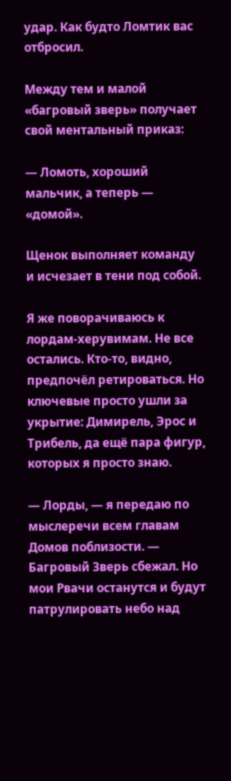удар. Как будто Ломтик вас отбросил.

Между тем и малой «багровый зверь» получает свой ментальный приказ:

— Ломоть, хороший мальчик, а теперь — «домой».

Щенок выполняет команду и исчезает в тени под собой.

Я же поворачиваюсь к лордам-херувимам. Не все остались. Кто-то, видно, предпочёл ретироваться. Но ключевые просто ушли за укрытие: Димирель, Эрос и Трибель, да ещё пара фигур, которых я просто знаю.

— Лорды, — я передаю по мыслеречи всем главам Домов поблизости. — Багровый Зверь сбежал. Но мои Рвачи останутся и будут патрулировать небо над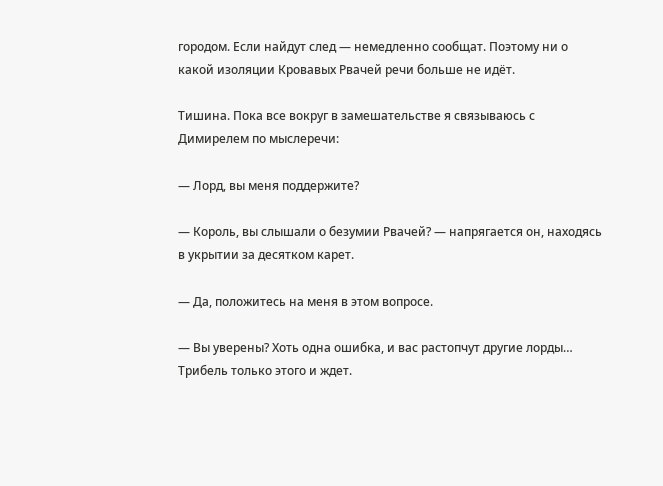городом. Если найдут след — немедленно сообщат. Поэтому ни о какой изоляции Кровавых Рвачей речи больше не идёт.

Тишина. Пока все вокруг в замешательстве я связываюсь с Димирелем по мыслеречи:

— Лорд, вы меня поддержите?

— Король, вы слышали о безумии Рвачей? — напрягается он, находясь в укрытии за десятком карет.

— Да, положитесь на меня в этом вопросе.

— Вы уверены? Хоть одна ошибка, и вас растопчут другие лорды… Трибель только этого и ждет.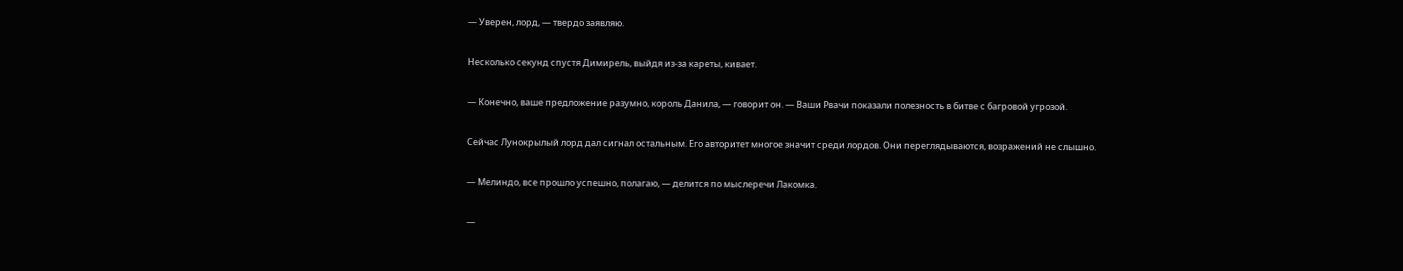— Уверен, лорд, — твердо заявляю.

Несколько секунд спустя Димирель, выйдя из-за кареты, кивает.

— Конечно, ваше предложение разумно, король Данила, — говорит он. — Ваши Рвачи показали полезность в битве с багровой угрозой.

Сейчас Лунокрылый лорд дал сигнал остальным. Его авторитет многое значит среди лордов. Они переглядываются, возражений не слышно.

— Мелиндо, все прошло успешно, полагаю, — делится по мыслеречи Лакомка.

—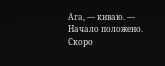Ага, — киваю. — Начало положено. Скоро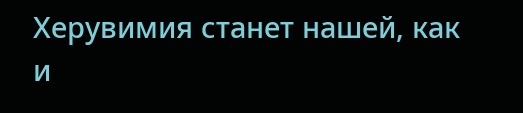Херувимия станет нашей, как и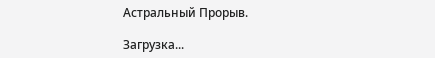Астральный Прорыв.

Загрузка...